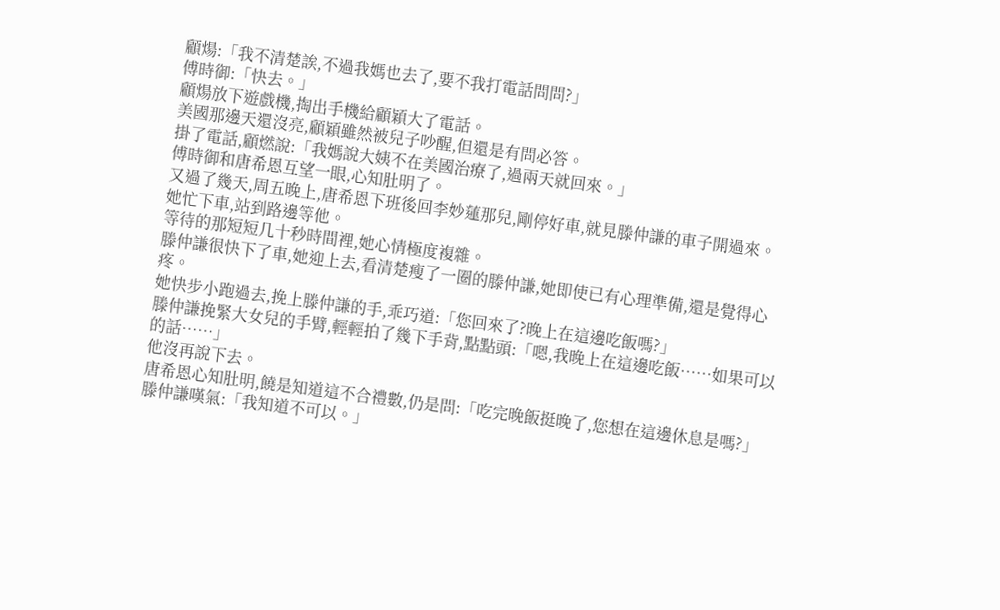顧煬:「我不清楚誒,不過我媽也去了,要不我打電話問問?」
傅時御:「快去。」
顧煬放下遊戲機,掏出手機給顧穎大了電話。
美國那邊天還沒亮,顧穎雖然被兒子吵醒,但還是有問必答。
掛了電話,顧燃說:「我媽說大姨不在美國治療了,過兩天就回來。」
傅時御和唐希恩互望一眼,心知肚明了。
又過了幾天,周五晚上,唐希恩下班後回李妙蓮那兒,剛停好車,就見滕仲謙的車子開過來。
她忙下車,站到路邊等他。
等待的那短短几十秒時間裡,她心情極度複雜。
滕仲謙很快下了車,她迎上去,看清楚瘦了一圈的滕仲謙,她即使已有心理準備,還是覺得心疼。
她快步小跑過去,挽上滕仲謙的手,乖巧道:「您回來了?晚上在這邊吃飯嗎?」
滕仲謙挽緊大女兒的手臂,輕輕拍了幾下手背,點點頭:「嗯,我晚上在這邊吃飯……如果可以的話……」
他沒再說下去。
唐希恩心知肚明,饒是知道這不合禮數,仍是問:「吃完晚飯挺晚了,您想在這邊休息是嗎?」
滕仲謙嘆氣:「我知道不可以。」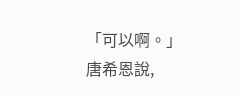「可以啊。」唐希恩說,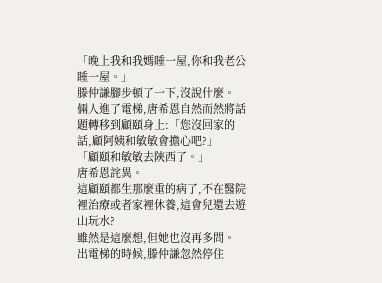「晚上我和我媽睡一屋,你和我老公睡一屋。」
滕仲謙腳步頓了一下,沒說什麼。
倆人進了電梯,唐希恩自然而然將話題轉移到顧頤身上:「您沒回家的話,顧阿姨和敏敏會擔心吧?」
「顧頤和敏敏去陝西了。」
唐希恩詫異。
這顧頤都生那麼重的病了,不在醫院裡治療或者家裡休養,這會兒還去遊山玩水?
雖然是這麼想,但她也沒再多問。
出電梯的時候,滕仲謙忽然停住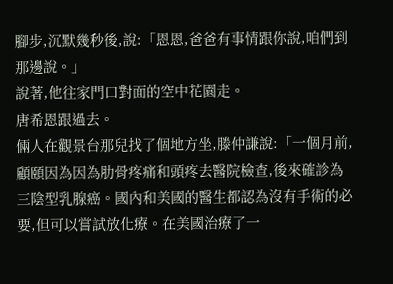腳步,沉默幾秒後,說:「恩恩,爸爸有事情跟你說,咱們到那邊說。」
說著,他往家門口對面的空中花園走。
唐希恩跟過去。
倆人在觀景台那兒找了個地方坐,滕仲謙說:「一個月前,顧頤因為因為肋骨疼痛和頭疼去醫院檢查,後來確診為三陰型乳腺癌。國內和美國的醫生都認為沒有手術的必要,但可以嘗試放化療。在美國治療了一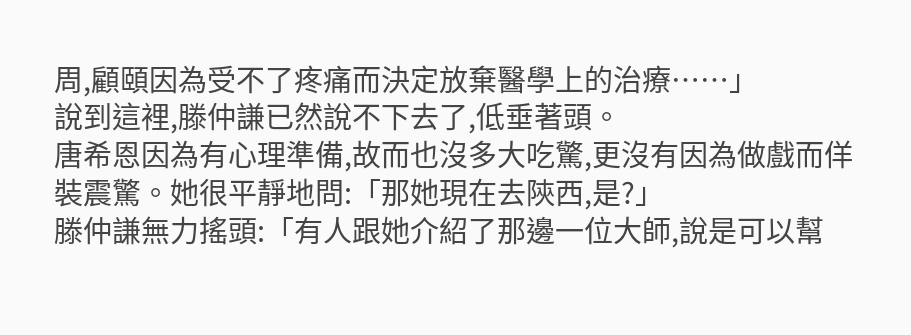周,顧頤因為受不了疼痛而決定放棄醫學上的治療……」
說到這裡,滕仲謙已然說不下去了,低垂著頭。
唐希恩因為有心理準備,故而也沒多大吃驚,更沒有因為做戲而佯裝震驚。她很平靜地問:「那她現在去陝西,是?」
滕仲謙無力搖頭:「有人跟她介紹了那邊一位大師,說是可以幫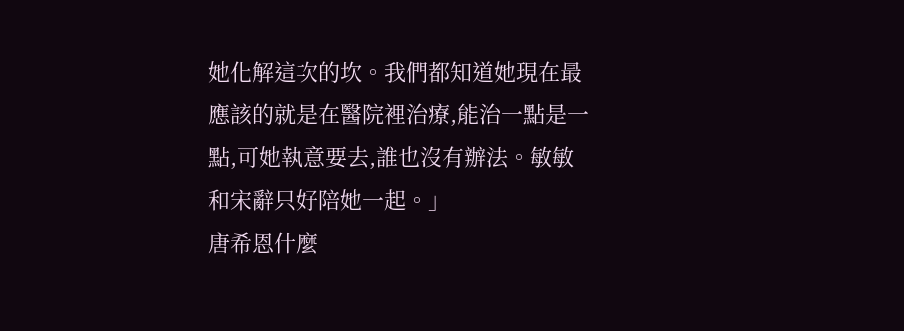她化解這次的坎。我們都知道她現在最應該的就是在醫院裡治療,能治一點是一點,可她執意要去,誰也沒有辦法。敏敏和宋辭只好陪她一起。」
唐希恩什麼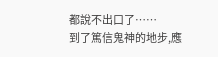都說不出口了……
到了篤信鬼神的地步,應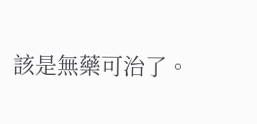該是無藥可治了。